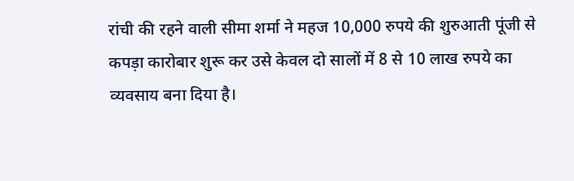रांची की रहने वाली सीमा शर्मा ने महज 10,000 रुपये की शुरुआती पूंजी से कपड़ा कारोबार शुरू कर उसे केवल दो सालों में 8 से 10 लाख रुपये का व्यवसाय बना दिया है।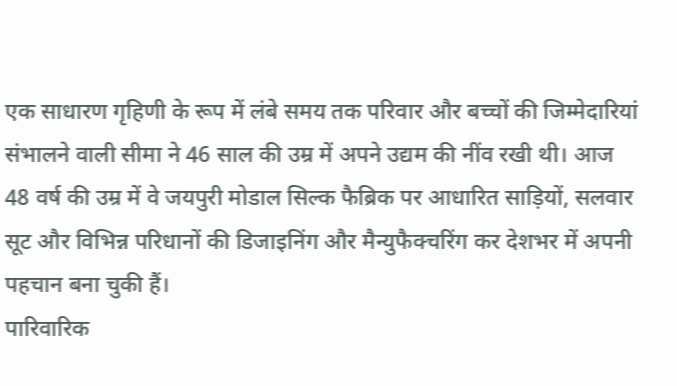एक साधारण गृहिणी के रूप में लंबे समय तक परिवार और बच्चों की जिम्मेदारियां संभालने वाली सीमा ने 46 साल की उम्र में अपने उद्यम की नींव रखी थी। आज 48 वर्ष की उम्र में वे जयपुरी मोडाल सिल्क फैब्रिक पर आधारित साड़ियों, सलवार सूट और विभिन्न परिधानों की डिजाइनिंग और मैन्युफैक्चरिंग कर देशभर में अपनी पहचान बना चुकी हैं।
पारिवारिक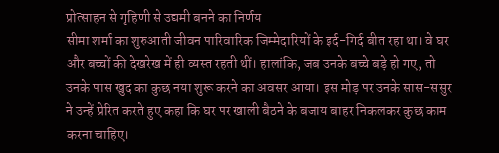प्रोत्साहन से गृहिणी से उद्यमी बनने का निर्णय
सीमा शर्मा का शुरुआती जीवन पारिवारिक जिम्मेदारियों के इर्द-गिर्द बीत रहा था। वे घर और बच्चों की देखरेख में ही व्यस्त रहती थीं। हालांकि, जब उनके बच्चे बड़े हो गए, तो उनके पास खुद का कुछ नया शुरू करने का अवसर आया। इस मोड़ पर उनके सास-ससुर ने उन्हें प्रेरित करते हुए कहा कि घर पर खाली बैठने के बजाय बाहर निकलकर कुछ काम करना चाहिए।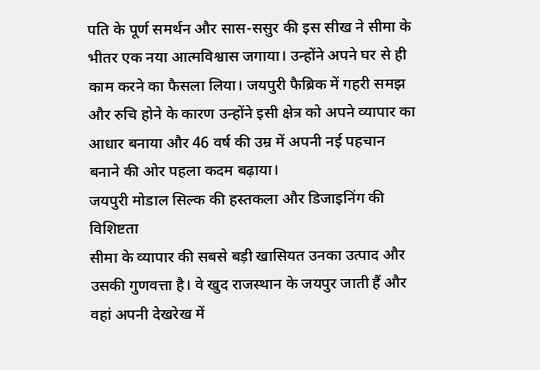पति के पूर्ण समर्थन और सास-ससुर की इस सीख ने सीमा के भीतर एक नया आत्मविश्वास जगाया। उन्होंने अपने घर से ही काम करने का फैसला लिया। जयपुरी फैब्रिक में गहरी समझ और रुचि होने के कारण उन्होंने इसी क्षेत्र को अपने व्यापार का आधार बनाया और 46 वर्ष की उम्र में अपनी नई पहचान बनाने की ओर पहला कदम बढ़ाया।
जयपुरी मोडाल सिल्क की हस्तकला और डिजाइनिंग की विशिष्टता
सीमा के व्यापार की सबसे बड़ी खासियत उनका उत्पाद और उसकी गुणवत्ता है। वे खुद राजस्थान के जयपुर जाती हैं और वहां अपनी देखरेख में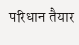परिधान तैयार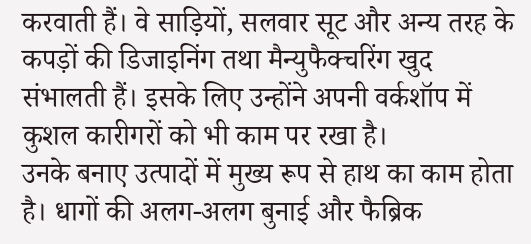करवाती हैं। वे साड़ियों, सलवार सूट और अन्य तरह के कपड़ों की डिजाइनिंग तथा मैन्युफैक्चरिंग खुद संभालती हैं। इसके लिए उन्होंने अपनी वर्कशॉप में कुशल कारीगरों को भी काम पर रखा है।
उनके बनाए उत्पादों में मुख्य रूप से हाथ का काम होता है। धागों की अलग-अलग बुनाई और फैब्रिक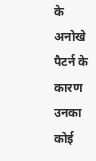के अनोखे पैटर्न के कारण उनका कोई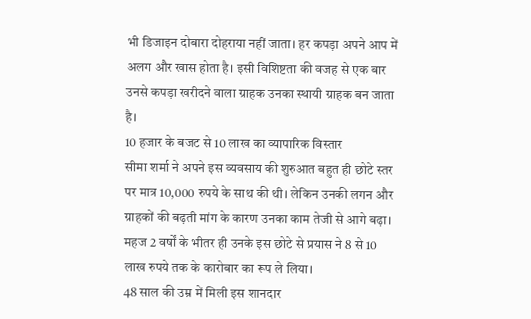भी डिजाइन दोबारा दोहराया नहीं जाता। हर कपड़ा अपने आप में अलग और खास होता है। इसी विशिष्टता की वजह से एक बार उनसे कपड़ा खरीदने वाला ग्राहक उनका स्थायी ग्राहक बन जाता है।
10 हजार के बजट से 10 लाख का व्यापारिक विस्तार
सीमा शर्मा ने अपने इस व्यवसाय की शुरुआत बहुत ही छोटे स्तर पर मात्र 10,000 रुपये के साथ की थी। लेकिन उनकी लगन और ग्राहकों की बढ़ती मांग के कारण उनका काम तेजी से आगे बढ़ा। महज 2 वर्षों के भीतर ही उनके इस छोटे से प्रयास ने 8 से 10 लाख रुपये तक के कारोबार का रूप ले लिया।
48 साल की उम्र में मिली इस शानदार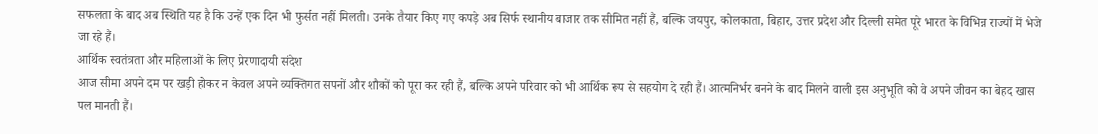सफलता के बाद अब स्थिति यह है कि उन्हें एक दिन भी फुर्सत नहीं मिलती। उनके तैयार किए गए कपड़े अब सिर्फ स्थानीय बाजार तक सीमित नहीं हैं, बल्कि जयपुर, कोलकाता, बिहार, उत्तर प्रदेश और दिल्ली समेत पूरे भारत के विभिन्न राज्यों में भेजे जा रहे हैं।
आर्थिक स्वतंत्रता और महिलाओं के लिए प्रेरणादायी संदेश
आज सीमा अपने दम पर खड़ी होकर न केवल अपने व्यक्तिगत सपनों और शौकों को पूरा कर रही हैं, बल्कि अपने परिवार को भी आर्थिक रूप से सहयोग दे रही हैं। आत्मनिर्भर बनने के बाद मिलने वाली इस अनुभूति को वे अपने जीवन का बेहद खास पल मानती हैं।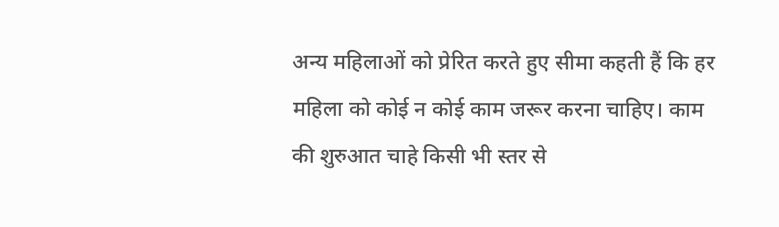अन्य महिलाओं को प्रेरित करते हुए सीमा कहती हैं कि हर महिला को कोई न कोई काम जरूर करना चाहिए। काम की शुरुआत चाहे किसी भी स्तर से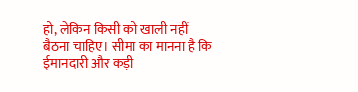हो, लेकिन किसी को खाली नहीं बैठना चाहिए। सीमा का मानना है कि ईमानदारी और कड़ी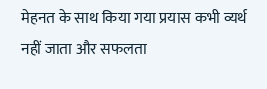मेहनत के साथ किया गया प्रयास कभी व्यर्थ नहीं जाता और सफलता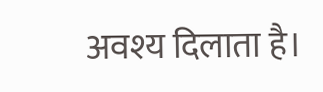अवश्य दिलाता है।